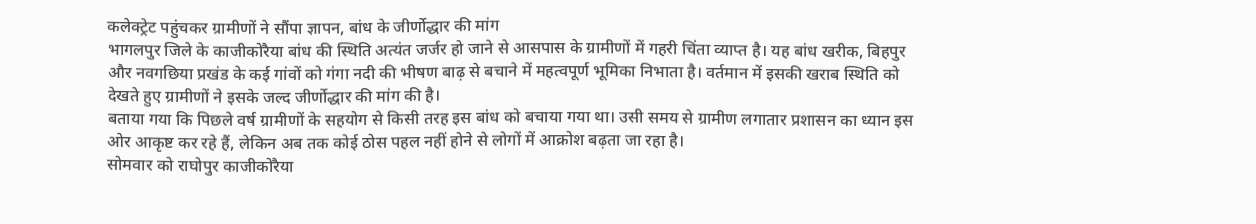कलेक्ट्रेट पहुंचकर ग्रामीणों ने सौंपा ज्ञापन, बांध के जीर्णोद्धार की मांग
भागलपुर जिले के काजीकोरैया बांध की स्थिति अत्यंत जर्जर हो जाने से आसपास के ग्रामीणों में गहरी चिंता व्याप्त है। यह बांध खरीक, बिहपुर और नवगछिया प्रखंड के कई गांवों को गंगा नदी की भीषण बाढ़ से बचाने में महत्वपूर्ण भूमिका निभाता है। वर्तमान में इसकी खराब स्थिति को देखते हुए ग्रामीणों ने इसके जल्द जीर्णोद्धार की मांग की है।
बताया गया कि पिछले वर्ष ग्रामीणों के सहयोग से किसी तरह इस बांध को बचाया गया था। उसी समय से ग्रामीण लगातार प्रशासन का ध्यान इस ओर आकृष्ट कर रहे हैं, लेकिन अब तक कोई ठोस पहल नहीं होने से लोगों में आक्रोश बढ़ता जा रहा है।
सोमवार को राघोपुर काजीकोरैया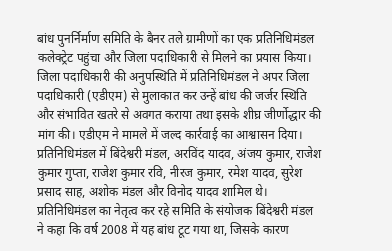बांध पुनर्निर्माण समिति के बैनर तले ग्रामीणों का एक प्रतिनिधिमंडल कलेक्ट्रेट पहुंचा और जिला पदाधिकारी से मिलने का प्रयास किया। जिला पदाधिकारी की अनुपस्थिति में प्रतिनिधिमंडल ने अपर जिला पदाधिकारी (एडीएम) से मुलाकात कर उन्हें बांध की जर्जर स्थिति और संभावित खतरे से अवगत कराया तथा इसके शीघ्र जीर्णोद्धार की मांग की। एडीएम ने मामले में जल्द कार्रवाई का आश्वासन दिया।
प्रतिनिधिमंडल में बिंदेश्वरी मंडल, अरविंद यादव, अंजय कुमार, राजेश कुमार गुप्ता, राजेश कुमार रवि, नीरज कुमार, रमेश यादव, सुरेश प्रसाद साह, अशोक मंडल और विनोद यादव शामिल थे।
प्रतिनिधिमंडल का नेतृत्व कर रहे समिति के संयोजक बिंदेश्वरी मंडल ने कहा कि वर्ष 2008 में यह बांध टूट गया था, जिसके कारण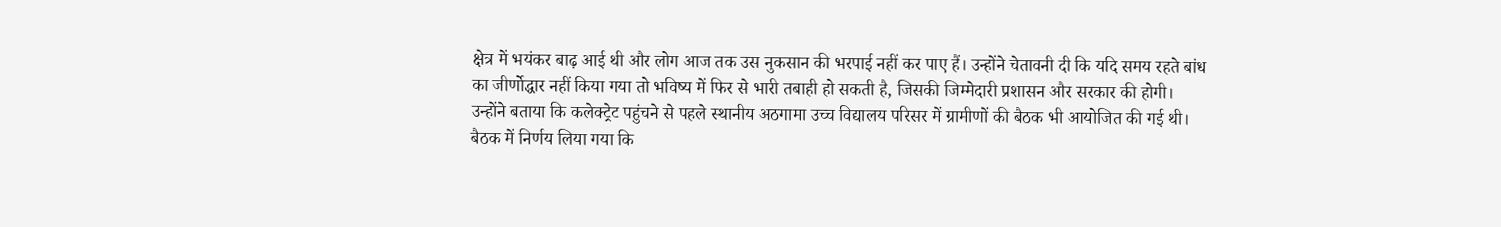क्षेत्र में भयंकर बाढ़ आई थी और लोग आज तक उस नुकसान की भरपाई नहीं कर पाए हैं। उन्होंने चेतावनी दी कि यदि समय रहते बांध का जीर्णोद्धार नहीं किया गया तो भविष्य में फिर से भारी तबाही हो सकती है, जिसकी जिम्मेदारी प्रशासन और सरकार की होगी।
उन्होंने बताया कि कलेक्ट्रेट पहुंचने से पहले स्थानीय अठगामा उच्च विद्यालय परिसर में ग्रामीणों की बैठक भी आयोजित की गई थी। बैठक में निर्णय लिया गया कि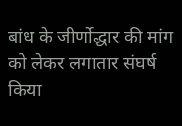बांध के जीर्णोद्धार की मांग को लेकर लगातार संघर्ष किया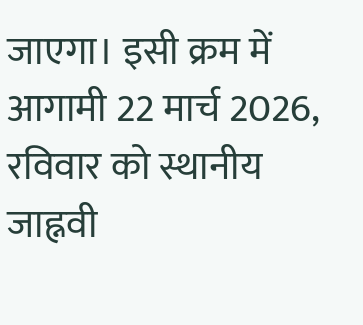जाएगा। इसी क्रम में आगामी 22 मार्च 2026, रविवार को स्थानीय जाह्नवी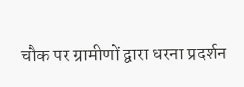चौक पर ग्रामीणों द्वारा धरना प्रदर्शन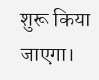शुरू किया जाएगा।